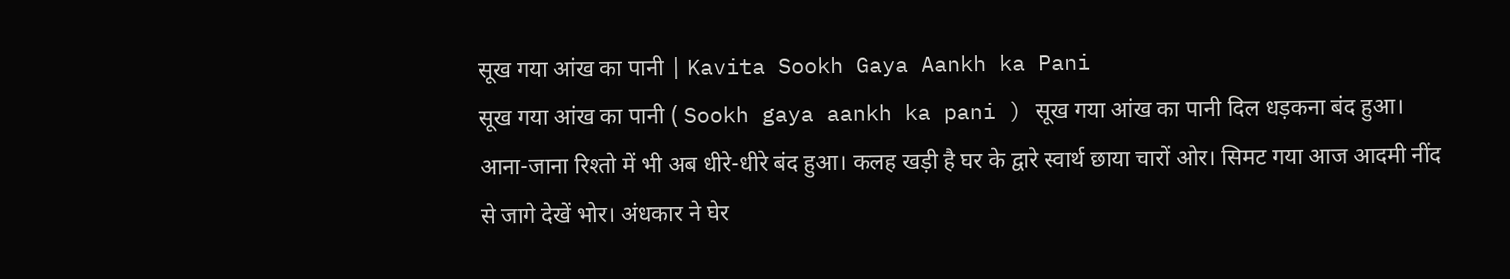सूख गया आंख का पानी | Kavita Sookh Gaya Aankh ka Pani
सूख गया आंख का पानी ( Sookh gaya aankh ka pani ) सूख गया आंख का पानी दिल धड़कना बंद हुआ। आना-जाना रिश्तो में भी अब धीरे-धीरे बंद हुआ। कलह खड़ी है घर के द्वारे स्वार्थ छाया चारों ओर। सिमट गया आज आदमी नींद से जागे देखें भोर। अंधकार ने घेर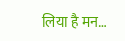लिया है मन…